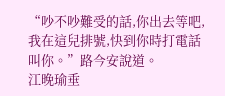“吵不吵難受的話,你出去等吧,我在這兒排號,快到你時打電話叫你。”路今安說道。
江晚瑜垂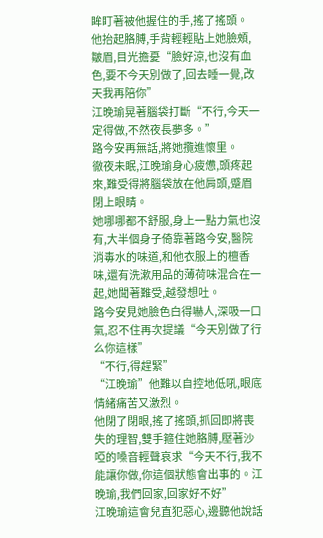眸盯著被他握住的手,搖了搖頭。
他抬起胳膊,手背輕輕貼上她臉頰,皺眉,目光擔憂“臉好涼,也沒有血色,要不今天別做了,回去睡一覺,改天我再陪你”
江晚瑜晃著腦袋打斷“不行,今天一定得做,不然夜長夢多。”
路今安再無話,將她攬進懷里。
徹夜未眠,江晚瑜身心疲憊,頭疼起來,難受得將腦袋放在他肩頭,蹙眉閉上眼睛。
她哪哪都不舒服,身上一點力氣也沒有,大半個身子倚靠著路今安,醫院消毒水的味道,和他衣服上的檀香味,還有洗漱用品的薄荷味混合在一起,她聞著難受,越發想吐。
路今安見她臉色白得嚇人,深吸一口氣,忍不住再次提議“今天別做了行么你這樣”
“不行,得趕緊”
“江晚瑜”他難以自控地低吼,眼底情緒痛苦又激烈。
他閉了閉眼,搖了搖頭,抓回即將喪失的理智,雙手箍住她胳膊,壓著沙啞的嗓音輕聲哀求“今天不行,我不能讓你做,你這個狀態會出事的。江晚瑜,我們回家,回家好不好”
江晚瑜這會兒直犯惡心,邊聽他說話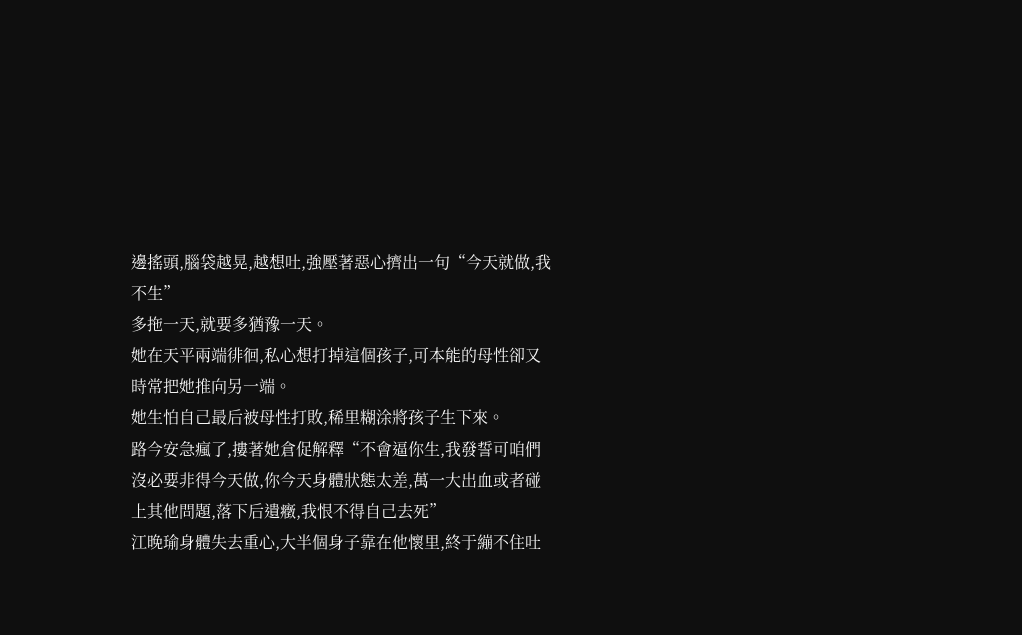邊搖頭,腦袋越晃,越想吐,強壓著惡心擠出一句“今天就做,我不生”
多拖一天,就要多猶豫一天。
她在天平兩端徘徊,私心想打掉這個孩子,可本能的母性卻又時常把她推向另一端。
她生怕自己最后被母性打敗,稀里糊涂將孩子生下來。
路今安急瘋了,摟著她倉促解釋“不會逼你生,我發誓可咱們沒必要非得今天做,你今天身體狀態太差,萬一大出血或者碰上其他問題,落下后遺癥,我恨不得自己去死”
江晚瑜身體失去重心,大半個身子靠在他懷里,終于繃不住吐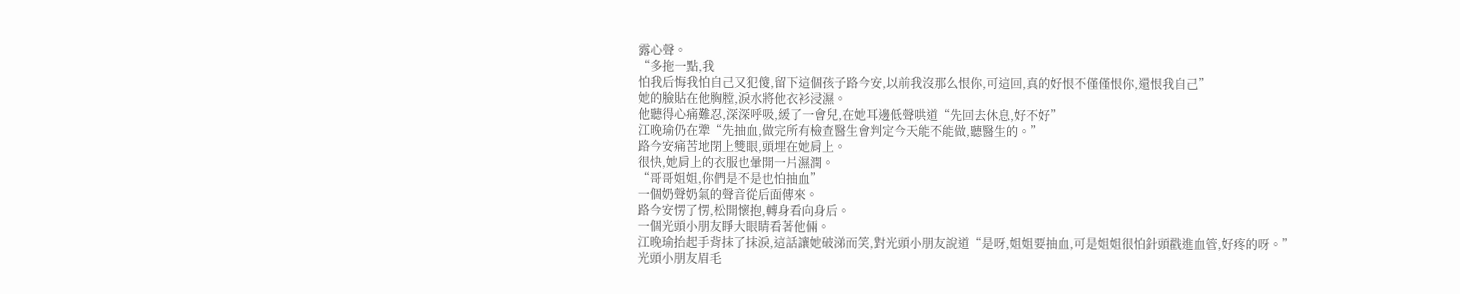露心聲。
“多拖一點,我
怕我后悔我怕自己又犯傻,留下這個孩子路今安,以前我沒那么恨你,可這回,真的好恨不僅僅恨你,還恨我自己”
她的臉貼在他胸膛,淚水將他衣衫浸濕。
他聽得心痛難忍,深深呼吸,緩了一會兒,在她耳邊低聲哄道“先回去休息,好不好”
江晚瑜仍在犟“先抽血,做完所有檢查醫生會判定今天能不能做,聽醫生的。”
路今安痛苦地閉上雙眼,頭埋在她肩上。
很快,她肩上的衣服也暈開一片濕潤。
“哥哥姐姐,你們是不是也怕抽血”
一個奶聲奶氣的聲音從后面傳來。
路今安愣了愣,松開懷抱,轉身看向身后。
一個光頭小朋友睜大眼睛看著他倆。
江晚瑜抬起手背抹了抹淚,這話讓她破涕而笑,對光頭小朋友說道“是呀,姐姐要抽血,可是姐姐很怕針頭戳進血管,好疼的呀。”
光頭小朋友眉毛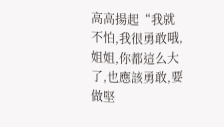高高揚起“我就不怕,我很勇敢哦,姐姐,你都這么大了,也應該勇敢,要做堅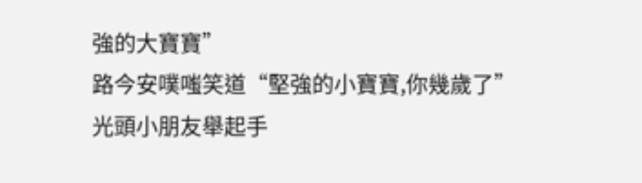強的大寶寶”
路今安噗嗤笑道“堅強的小寶寶,你幾歲了”
光頭小朋友舉起手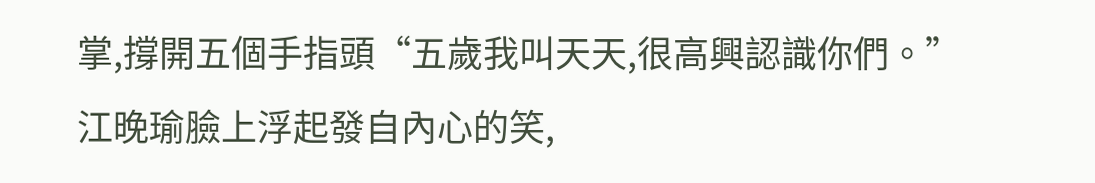掌,撐開五個手指頭“五歲我叫天天,很高興認識你們。”
江晚瑜臉上浮起發自內心的笑,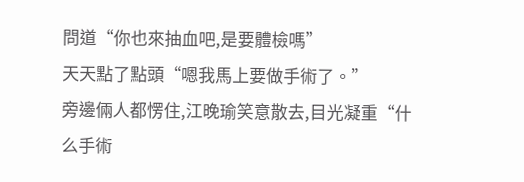問道“你也來抽血吧,是要體檢嗎”
天天點了點頭“嗯我馬上要做手術了。”
旁邊倆人都愣住,江晚瑜笑意散去,目光凝重“什么手術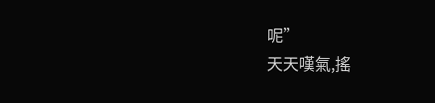呢”
天天嘆氣,搖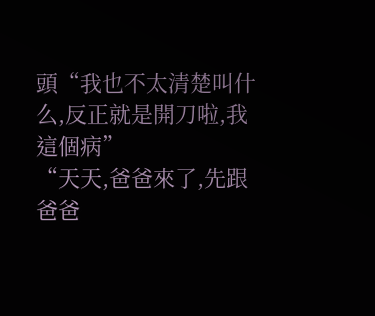頭“我也不太清楚叫什么,反正就是開刀啦,我這個病”
“天天,爸爸來了,先跟爸爸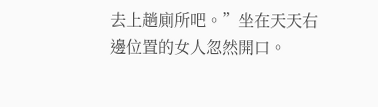去上趟廁所吧。”坐在天天右邊位置的女人忽然開口。